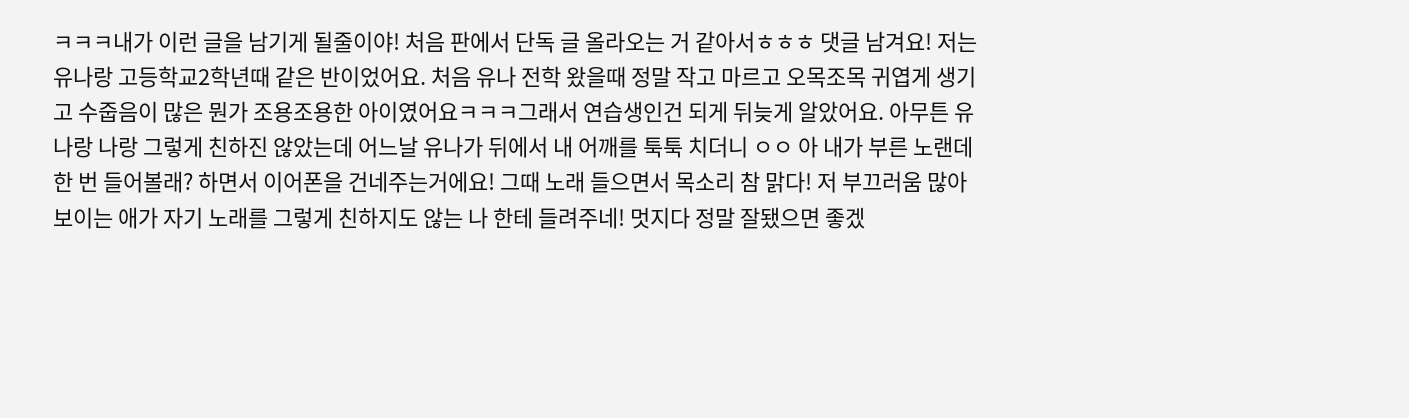ㅋㅋㅋ내가 이런 글을 남기게 될줄이야! 처음 판에서 단독 글 올라오는 거 같아서ㅎㅎㅎ 댓글 남겨요! 저는 유나랑 고등학교2학년때 같은 반이었어요. 처음 유나 전학 왔을때 정말 작고 마르고 오목조목 귀엽게 생기고 수줍음이 많은 뭔가 조용조용한 아이였어요ㅋㅋㅋ그래서 연습생인건 되게 뒤늦게 알았어요. 아무튼 유나랑 나랑 그렇게 친하진 않았는데 어느날 유나가 뒤에서 내 어깨를 툭툭 치더니 ㅇㅇ 아 내가 부른 노랜데 한 번 들어볼래? 하면서 이어폰을 건네주는거에요! 그때 노래 들으면서 목소리 참 맑다! 저 부끄러움 많아 보이는 애가 자기 노래를 그렇게 친하지도 않는 나 한테 들려주네! 멋지다 정말 잘됐으면 좋겠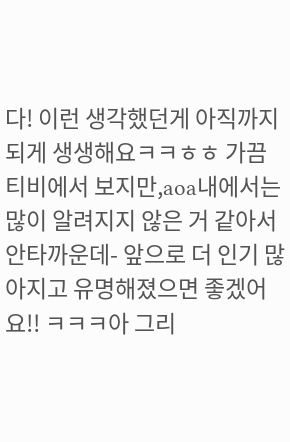다! 이런 생각했던게 아직까지 되게 생생해요ㅋㅋㅎㅎ 가끔 티비에서 보지만,aoa내에서는 많이 알려지지 않은 거 같아서 안타까운데- 앞으로 더 인기 많아지고 유명해졌으면 좋겠어요!! ㅋㅋㅋ아 그리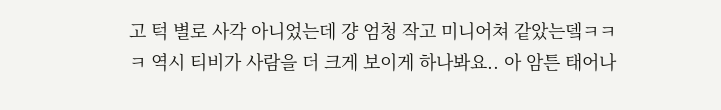고 턱 별로 사각 아니었는데 걍 엄청 작고 미니어쳐 같았는뎈ㅋㅋㅋ 역시 티비가 사람을 더 크게 보이게 하나봐요.. 아 암튼 태어나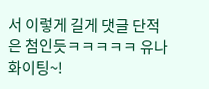서 이렇게 길게 댓글 단적은 첨인듯ㅋㅋㅋㅋㅋ 유나 화이팅~!